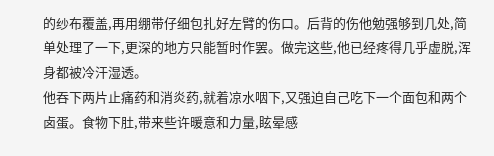的纱布覆盖,再用绷带仔细包扎好左臂的伤口。后背的伤他勉强够到几处,简单处理了一下,更深的地方只能暂时作罢。做完这些,他已经疼得几乎虚脱,浑身都被冷汗湿透。
他吞下两片止痛药和消炎药,就着凉水咽下,又强迫自己吃下一个面包和两个卤蛋。食物下肚,带来些许暖意和力量,眩晕感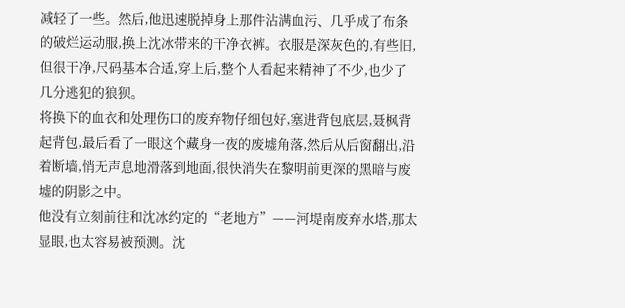减轻了一些。然后,他迅速脱掉身上那件沾满血污、几乎成了布条的破烂运动服,换上沈冰带来的干净衣裤。衣服是深灰色的,有些旧,但很干净,尺码基本合适,穿上后,整个人看起来精神了不少,也少了几分逃犯的狼狈。
将换下的血衣和处理伤口的废弃物仔细包好,塞进背包底层,聂枫背起背包,最后看了一眼这个藏身一夜的废墟角落,然后从后窗翻出,沿着断墙,悄无声息地滑落到地面,很快消失在黎明前更深的黑暗与废墟的阴影之中。
他没有立刻前往和沈冰约定的“老地方”——河堤南废弃水塔,那太显眼,也太容易被预测。沈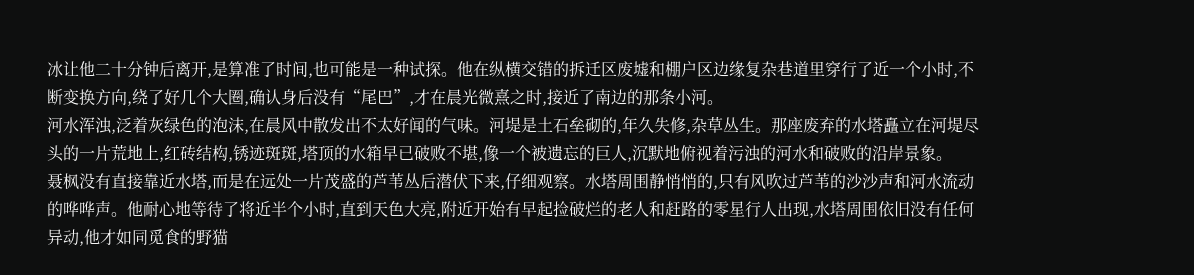冰让他二十分钟后离开,是算准了时间,也可能是一种试探。他在纵横交错的拆迁区废墟和棚户区边缘复杂巷道里穿行了近一个小时,不断变换方向,绕了好几个大圈,确认身后没有“尾巴”,才在晨光微熹之时,接近了南边的那条小河。
河水浑浊,泛着灰绿色的泡沫,在晨风中散发出不太好闻的气味。河堤是土石垒砌的,年久失修,杂草丛生。那座废弃的水塔矗立在河堤尽头的一片荒地上,红砖结构,锈迹斑斑,塔顶的水箱早已破败不堪,像一个被遗忘的巨人,沉默地俯视着污浊的河水和破败的沿岸景象。
聂枫没有直接靠近水塔,而是在远处一片茂盛的芦苇丛后潜伏下来,仔细观察。水塔周围静悄悄的,只有风吹过芦苇的沙沙声和河水流动的哗哗声。他耐心地等待了将近半个小时,直到天色大亮,附近开始有早起捡破烂的老人和赶路的零星行人出现,水塔周围依旧没有任何异动,他才如同觅食的野猫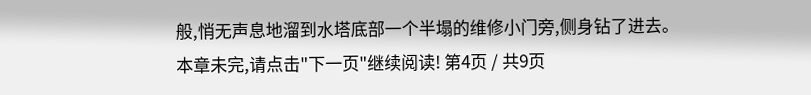般,悄无声息地溜到水塔底部一个半塌的维修小门旁,侧身钻了进去。
本章未完,请点击"下一页"继续阅读! 第4页 / 共9页